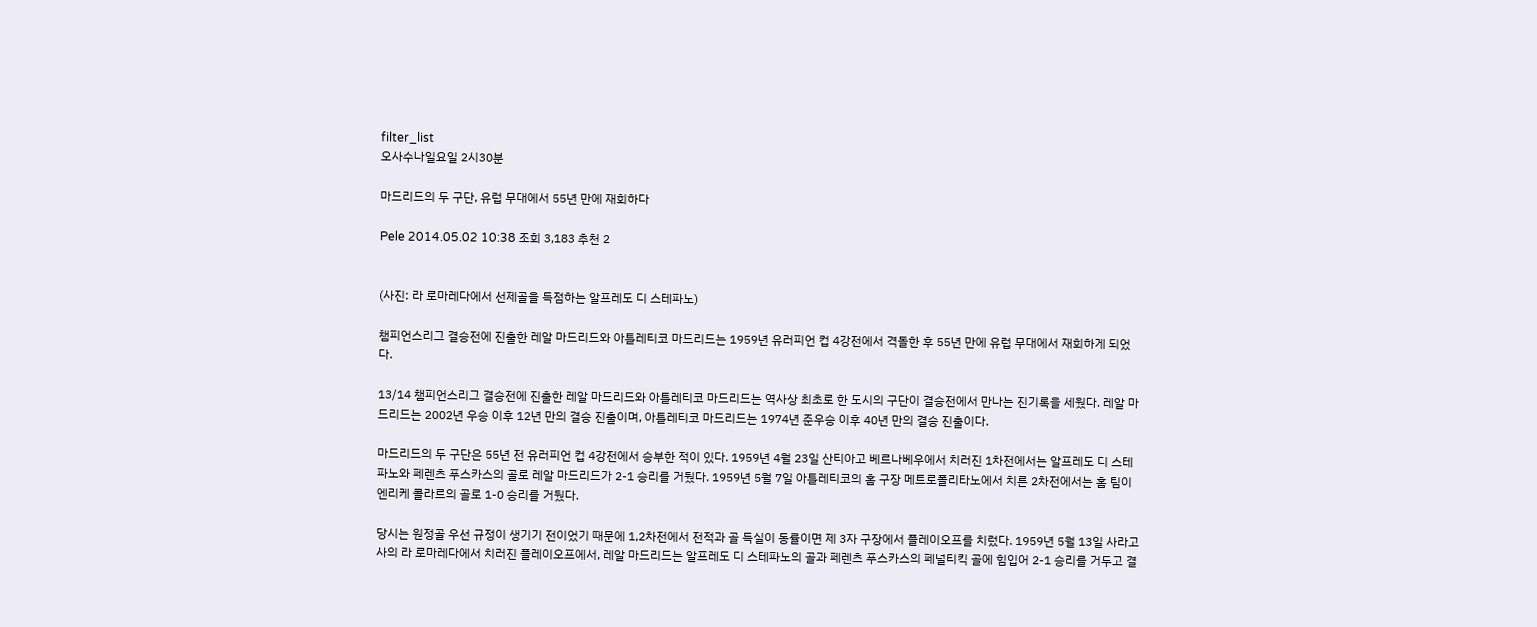filter_list
오사수나일요일 2시30분

마드리드의 두 구단, 유럽 무대에서 55년 만에 재회하다

Pele 2014.05.02 10:38 조회 3,183 추천 2


(사진: 라 로마레다에서 선제골을 득점하는 알프레도 디 스테파노)

챔피언스리그 결승전에 진출한 레알 마드리드와 아틀레티코 마드리드는 1959년 유러피언 컵 4강전에서 격돌한 후 55년 만에 유럽 무대에서 재회하게 되었다.

13/14 챔피언스리그 결승전에 진출한 레알 마드리드와 아틀레티코 마드리드는 역사상 최초로 한 도시의 구단이 결승전에서 만나는 진기록을 세웠다. 레알 마드리드는 2002년 우승 이후 12년 만의 결승 진출이며, 아틀레티코 마드리드는 1974년 준우승 이후 40년 만의 결승 진출이다.

마드리드의 두 구단은 55년 전 유러피언 컵 4강전에서 승부한 적이 있다. 1959년 4월 23일 산티아고 베르나베우에서 치러진 1차전에서는 알프레도 디 스테파노와 페렌츠 푸스카스의 골로 레알 마드리드가 2-1 승리를 거뒀다. 1959년 5월 7일 아틀레티코의 홈 구장 메트로폴리타노에서 치른 2차전에서는 홈 팀이 엔리케 콜라르의 골로 1-0 승리를 거뒀다.

당시는 원정골 우선 규정이 생기기 전이었기 때문에 1,2차전에서 전적과 골 득실이 동률이면 제 3자 구장에서 플레이오프를 치렀다. 1959년 5월 13일 사라고사의 라 로마레다에서 치러진 플레이오프에서, 레알 마드리드는 알프레도 디 스테파노의 골과 페렌츠 푸스카스의 페널티킥 골에 힘입어 2-1 승리를 거두고 결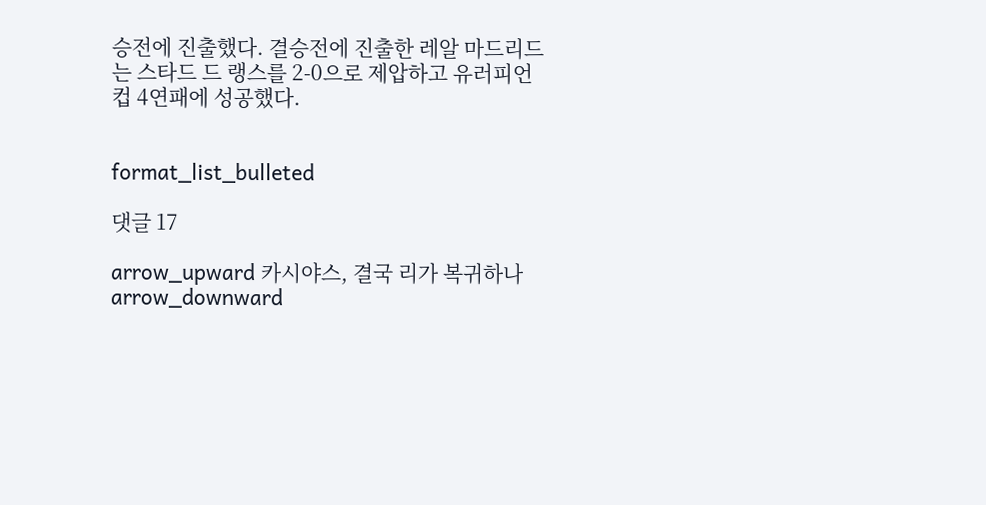승전에 진출했다. 결승전에 진출한 레알 마드리드는 스타드 드 랭스를 2-0으로 제압하고 유러피언 컵 4연패에 성공했다.


format_list_bulleted

댓글 17

arrow_upward 카시야스, 결국 리가 복귀하나 arrow_downward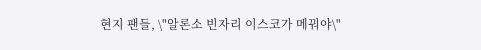현지 팬들, \"알론소 빈자리 이스코가 메꿔야\"